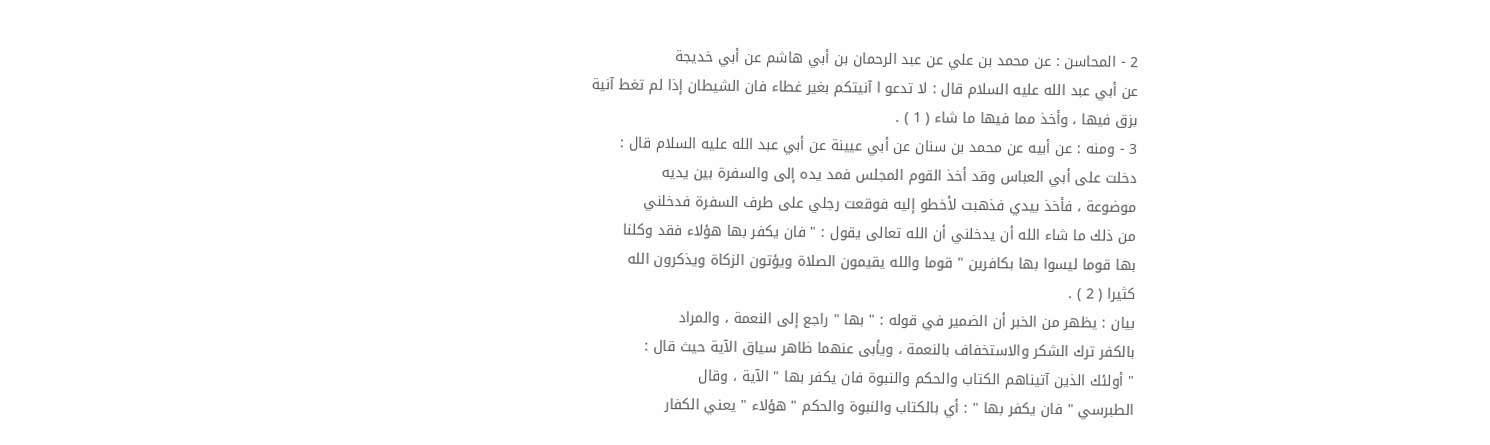2 - المحاسن : عن محمد بن علي عن عبد الرحمان بن أبي هاشم عن أبي خديجة
عن أبي عبد الله عليه السلام قال : لا تدعو ا آنيتكم بغير غطاء فان الشيطان إذا لم تغط آنية
بزق فيها ، وأخذ مما فيها ما شاء ( 1 ) .
3 - ومنه : عن أبيه عن محمد بن سنان عن أبي عيينة عن أبي عبد الله عليه السلام قال :
دخلت على أبي العباس وقد أخذ القوم المجلس فمد يده إلى والسفرة بين يديه
موضوعة ، فأخذ بيدي فذهبت لأخطو إليه فوقعت رجلي على طرف السفرة فدخلني
من ذلك ما شاء الله أن يدخلني أن الله تعالى يقول : " فان يكفر بها هؤلاء فقد وكلنا
بها قوما ليسوا بها بكافرين " قوما والله يقيمون الصلاة ويؤتون الزكاة ويذكرون الله
كثيرا ( 2 ) .
بيان : يظهر من الخبر أن الضمير في قوله : " بها " راجع إلى النعمة ، والمراد
بالكفر ترك الشكر والاستخفاف بالنعمة ، ويأبى عنهما ظاهر سياق الآية حيث قال :
" أولئك الذين آتيناهم الكتاب والحكم والنبوة فان يكفر بها " الآية ، وقال
الطبرسي " فان يكفر بها " : أي بالكتاب والنبوة والحكم " هؤلاء " يعني الكفار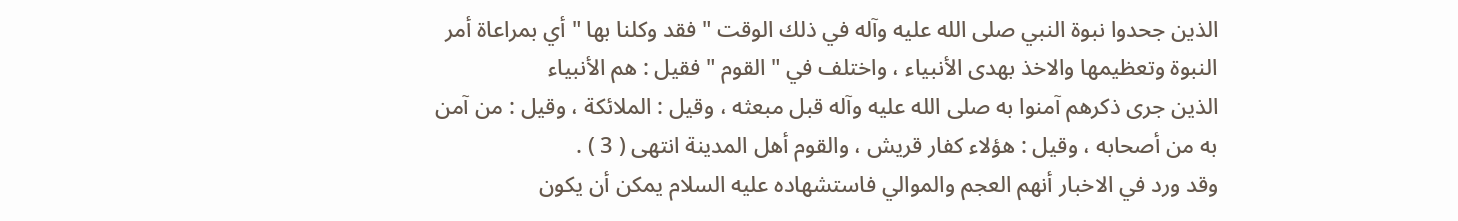الذين جحدوا نبوة النبي صلى الله عليه وآله في ذلك الوقت " فقد وكلنا بها " أي بمراعاة أمر
النبوة وتعظيمها والاخذ بهدى الأنبياء ، واختلف في " القوم " فقيل : هم الأنبياء
الذين جرى ذكرهم آمنوا به صلى الله عليه وآله قبل مبعثه ، وقيل : الملائكة ، وقيل : من آمن
به من أصحابه ، وقيل : هؤلاء كفار قريش ، والقوم أهل المدينة انتهى ( 3 ) .
وقد ورد في الاخبار أنهم العجم والموالي فاستشهاده عليه السلام يمكن أن يكون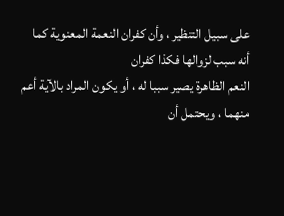على سبيل التنظير ، وأن كفران النعمة المعنوية كما أنه سبب لزوالها فكذا كفران
النعم الظاهرة يصير سببا له ، أو يكون المراد بالآية أعم منهما ، ويحتمل أن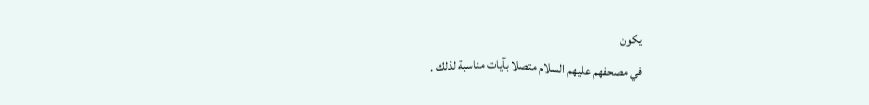يكون
في مصحفهم عليهم السلام متصلا بآيات مناسبة لذلك .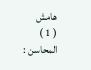هامش
( 1 ) المحاسن :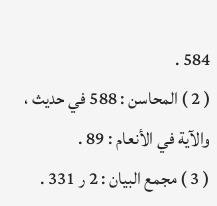584 .
( 2 ) المحاسن : 588 في حديث ، والآية في الأنعام : 89 .
( 3 ) مجمع البيان : 2 ر 331 .